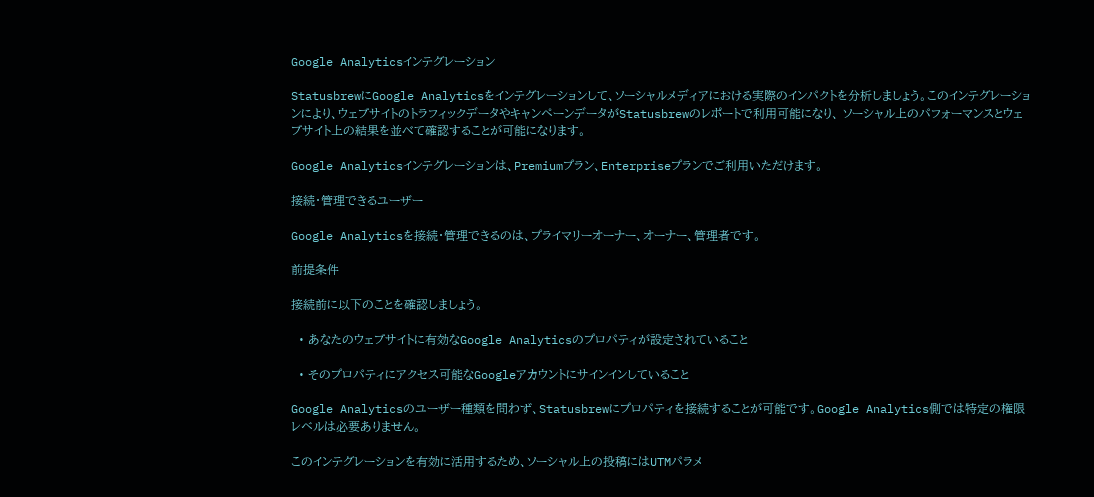Google Analyticsインテグレーション

StatusbrewにGoogle Analyticsをインテグレーションして、ソーシャルメディアにおける実際のインパクトを分析しましょう。このインテグレーションにより、ウェブサイトのトラフィックデータやキャンペーンデータがStatusbrewのレポートで利用可能になり、 ソーシャル上のパフォーマンスとウェブサイト上の結果を並べて確認することが可能になります。

Google Analyticsインテグレーションは、Premiumプラン、Enterpriseプランでご利用いただけます。

接続・管理できるユーザー

Google Analyticsを接続・管理できるのは、プライマリーオーナー、オーナー、管理者です。

前提条件

接続前に以下のことを確認しましょう。

  • あなたのウェブサイトに有効なGoogle Analyticsのプロパティが設定されていること

  • そのプロパティにアクセス可能なGoogleアカウントにサインインしていること

Google Analyticsのユーザー種類を問わず、Statusbrewにプロパティを接続することが可能です。Google Analytics側では特定の権限レベルは必要ありません。

このインテグレーションを有効に活用するため、ソーシャル上の投稿にはUTMパラメ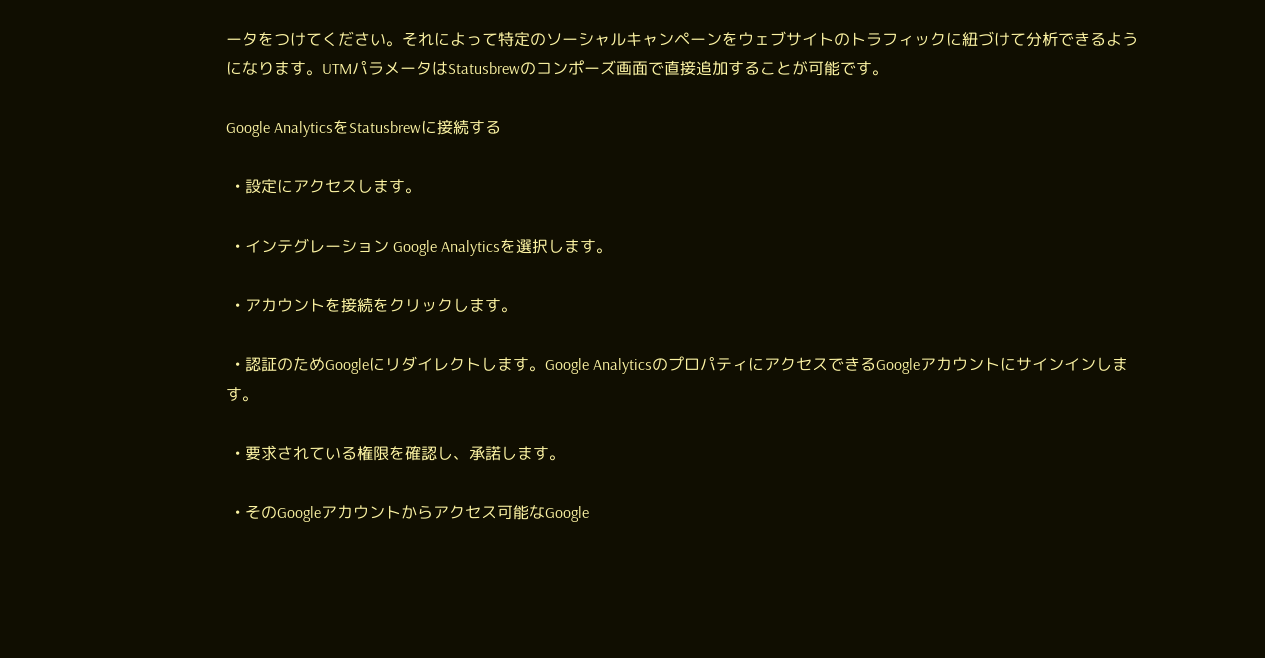ータをつけてください。それによって特定のソーシャルキャンペーンをウェブサイトのトラフィックに紐づけて分析できるようになります。UTMパラメータはStatusbrewのコンポーズ画面で直接追加することが可能です。

Google AnalyticsをStatusbrewに接続する

  • 設定にアクセスします。

  • インテグレーション Google Analyticsを選択します。

  • アカウントを接続をクリックします。

  • 認証のためGoogleにリダイレクトします。Google AnalyticsのプロパティにアクセスできるGoogleアカウントにサインインします。

  • 要求されている権限を確認し、承諾します。

  • そのGoogleアカウントからアクセス可能なGoogle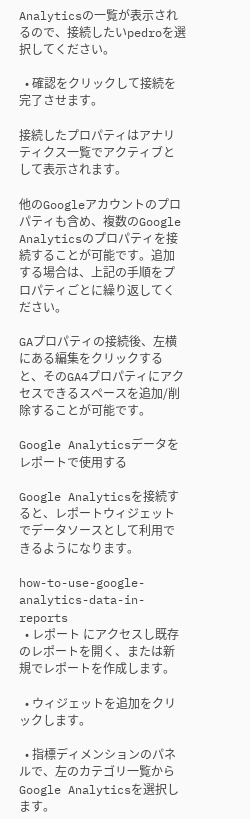Analyticsの一覧が表示されるので、接続したいpedroを選択してください。

  • 確認をクリックして接続を完了させます。

接続したプロパティはアナリティクス一覧でアクティブとして表示されます。

他のGoogleアカウントのプロパティも含め、複数のGoogle Analyticsのプロパティを接続することが可能です。追加する場合は、上記の手順をプロパティごとに繰り返してください。

GAプロパティの接続後、左横にある編集をクリックすると、そのGA4プロパティにアクセスできるスペースを追加/削除することが可能です。

Google Analyticsデータをレポートで使用する

Google Analyticsを接続すると、レポートウィジェットでデータソースとして利用できるようになります。

how-to-use-google-analytics-data-in-reports
  • レポート にアクセスし既存のレポートを開く、または新規でレポートを作成します。

  • ウィジェットを追加をクリックします。

  • 指標ディメンションのパネルで、左のカテゴリ一覧からGoogle Analyticsを選択します。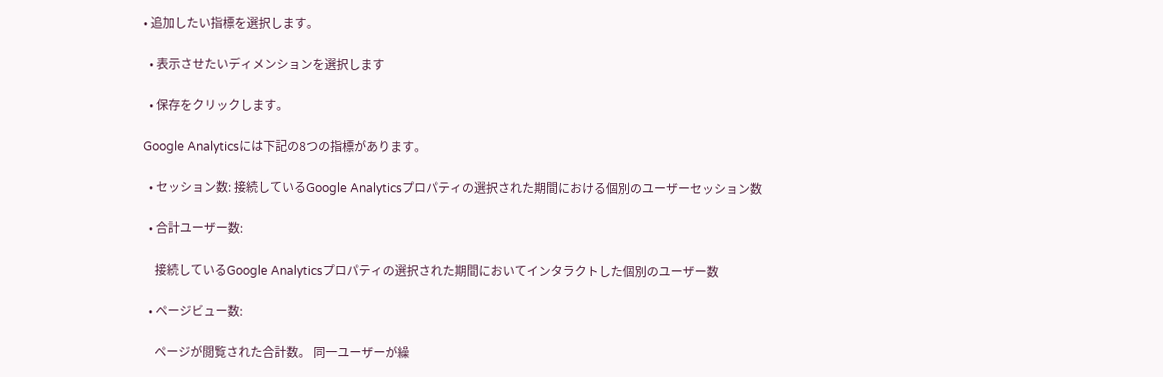• 追加したい指標を選択します。

  • 表示させたいディメンションを選択します

  • 保存をクリックします。

Google Analyticsには下記の8つの指標があります。

  • セッション数: 接続しているGoogle Analyticsプロパティの選択された期間における個別のユーザーセッション数

  • 合計ユーザー数:

    接続しているGoogle Analyticsプロパティの選択された期間においてインタラクトした個別のユーザー数

  • ページビュー数:

    ページが閲覧された合計数。 同一ユーザーが繰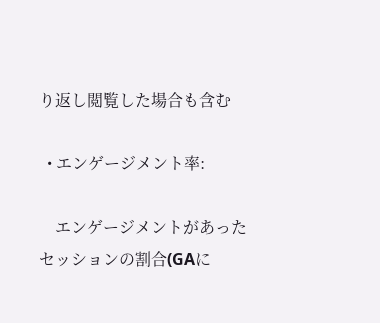り返し閲覧した場合も含む

  • エンゲージメント率:

    エンゲージメントがあったセッションの割合(GAに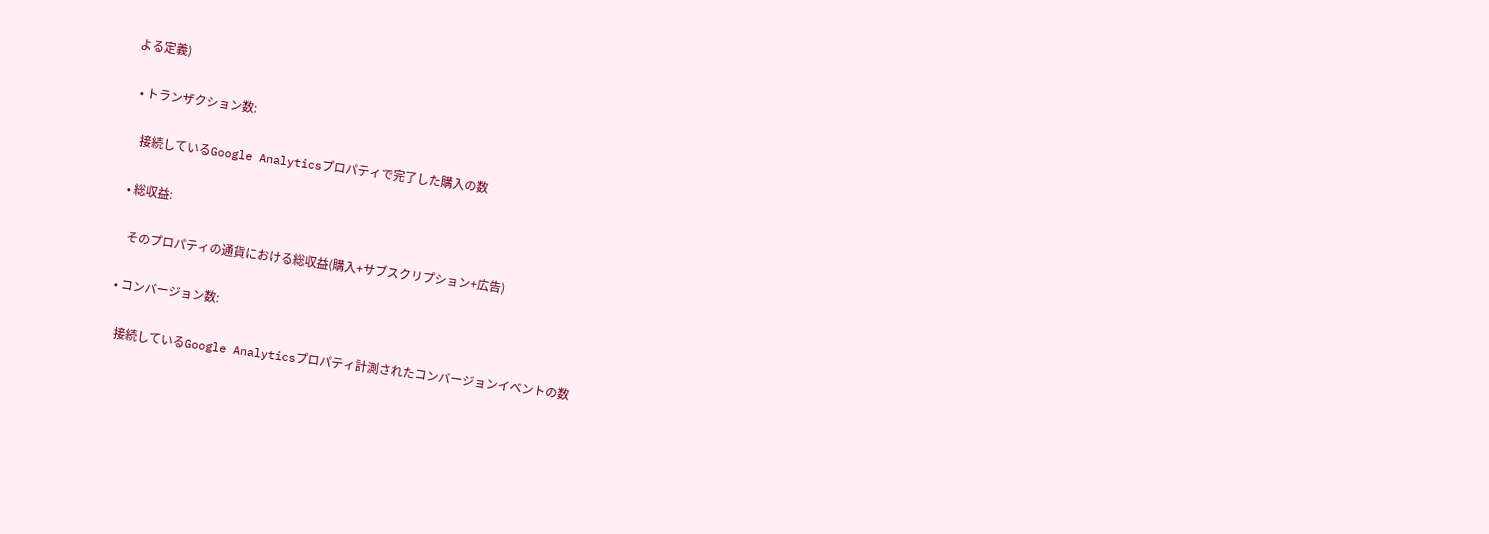よる定義)

  • トランザクション数:

    接続しているGoogle Analyticsプロパティで完了した購入の数

  • 総収益:

    そのプロパティの通貨における総収益(購入+サブスクリプション+広告)

  • コンバージョン数:

    接続しているGoogle Analyticsプロパティ計測されたコンバージョンイベントの数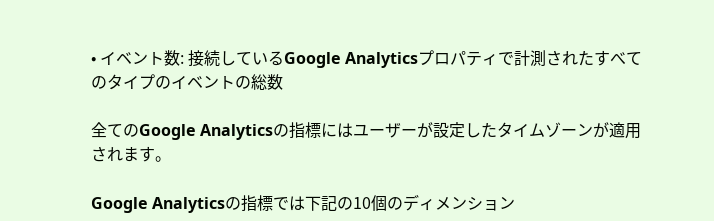• イベント数: 接続しているGoogle Analyticsプロパティで計測されたすべてのタイプのイベントの総数

全てのGoogle Analyticsの指標にはユーザーが設定したタイムゾーンが適用されます。

Google Analyticsの指標では下記の10個のディメンション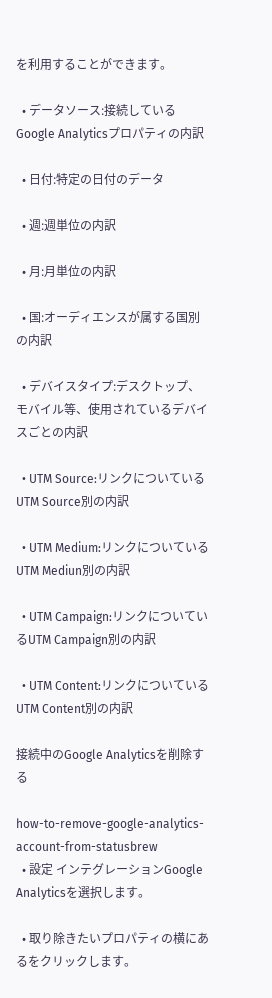を利用することができます。

  • データソース:接続しているGoogle Analyticsプロパティの内訳

  • 日付:特定の日付のデータ

  • 週:週単位の内訳

  • 月:月単位の内訳

  • 国:オーディエンスが属する国別の内訳

  • デバイスタイプ:デスクトップ、モバイル等、使用されているデバイスごとの内訳

  • UTM Source:リンクについているUTM Source別の内訳

  • UTM Medium:リンクについているUTM Mediun別の内訳

  • UTM Campaign:リンクについているUTM Campaign別の内訳

  • UTM Content:リンクについているUTM Content別の内訳

接続中のGoogle Analyticsを削除する

how-to-remove-google-analytics-account-from-statusbrew
  • 設定 インテグレーションGoogle Analyticsを選択します。

  • 取り除きたいプロパティの横にあるをクリックします。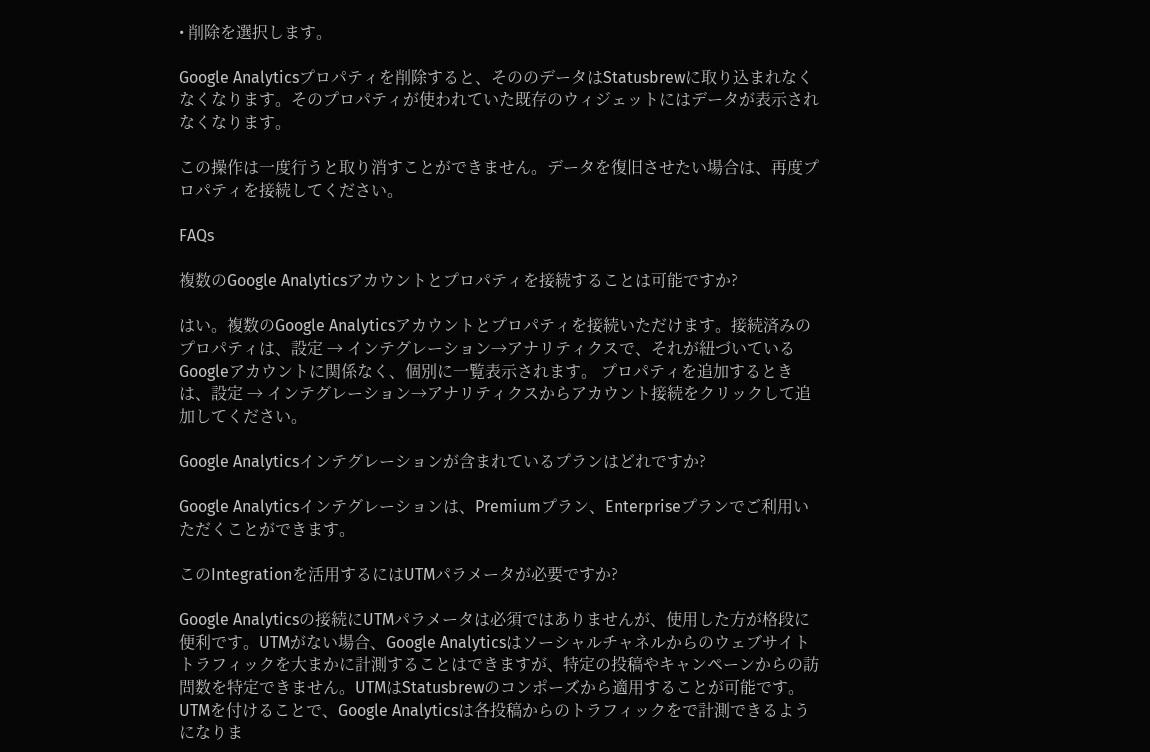• 削除を選択します。

Google Analyticsプロパティを削除すると、そののデータはStatusbrewに取り込まれなくなくなります。そのプロパティが使われていた既存のウィジェットにはデータが表示されなくなります。

この操作は一度行うと取り消すことができません。データを復旧させたい場合は、再度プロパティを接続してください。

FAQs

複数のGoogle Analyticsアカウントとプロパティを接続することは可能ですか?

はい。複数のGoogle Analyticsアカウントとプロパティを接続いただけます。接続済みのプロパティは、設定 → インテグレーション→アナリティクスで、それが紐づいているGoogleアカウントに関係なく、個別に一覧表示されます。 プロパティを追加するときは、設定 → インテグレーション→アナリティクスからアカウント接続をクリックして追加してください。

Google Analyticsインテグレーションが含まれているプランはどれですか?

Google Analyticsインテグレーションは、Premiumプラン、Enterpriseプランでご利用いただくことができます。

このIntegrationを活用するにはUTMパラメータが必要ですか?

Google Analyticsの接続にUTMパラメータは必須ではありませんが、使用した方が格段に便利です。UTMがない場合、Google Analyticsはソーシャルチャネルからのウェブサイトトラフィックを大まかに計測することはできますが、特定の投稿やキャンペーンからの訪問数を特定できません。UTMはStatusbrewのコンポーズから適用することが可能です。UTMを付けることで、Google Analyticsは各投稿からのトラフィックをで計測できるようになりま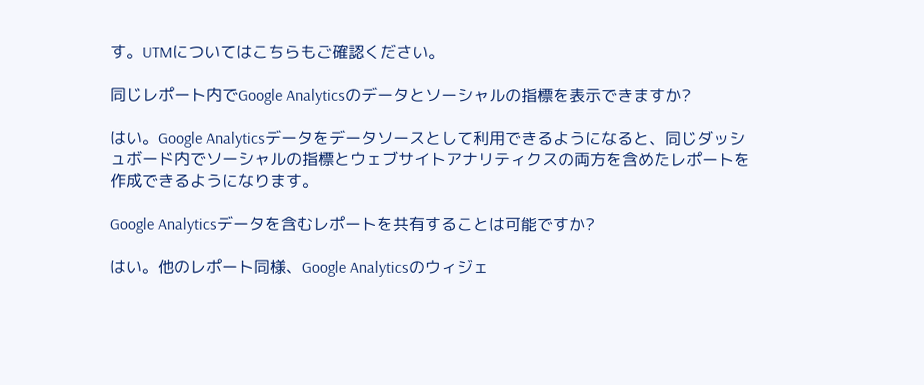す。UTMについてはこちらもご確認ください。

同じレポート内でGoogle Analyticsのデータとソーシャルの指標を表示できますか?

はい。Google Analyticsデータをデータソースとして利用できるようになると、同じダッシュボード内でソーシャルの指標とウェブサイトアナリティクスの両方を含めたレポートを作成できるようになります。

Google Analyticsデータを含むレポートを共有することは可能ですか?

はい。他のレポート同様、Google Analyticsのウィジェ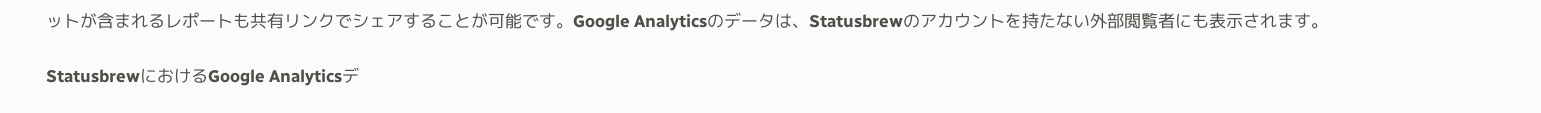ットが含まれるレポートも共有リンクでシェアすることが可能です。Google Analyticsのデータは、Statusbrewのアカウントを持たない外部閲覧者にも表示されます。

StatusbrewにおけるGoogle Analyticsデ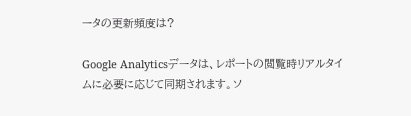ータの更新頻度は?

Google Analyticsデータは、レポートの閲覧時リアルタイムに必要に応じて同期されます。ソ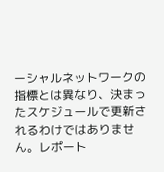ーシャルネットワークの指標とは異なり、決まったスケジュールで更新されるわけではありません。レポート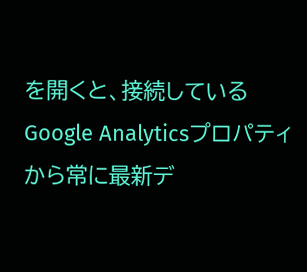を開くと、接続しているGoogle Analyticsプロパティから常に最新デ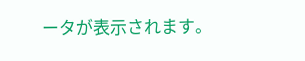ータが表示されます。